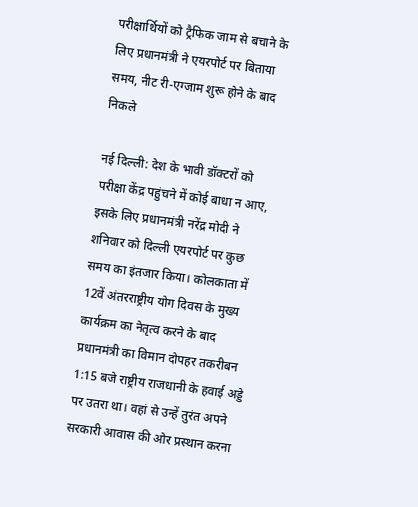परीक्षार्थियों को ट्रैफिक जाम से बचाने के लिए प्रधानमंत्री ने एयरपोर्ट पर बिताया समय, नीट री-एग्जाम शुरू होने के बाद निकले

नई दिल्ली: देश के भावी डॉक्टरों को परीक्षा केंद्र पहुंचने में कोई बाधा न आए, इसके लिए प्रधानमंत्री नरेंद्र मोदी ने शनिवार को दिल्ली एयरपोर्ट पर कुछ समय का इंतजार किया। कोलकाता में 12वें अंतरराष्ट्रीय योग दिवस के मुख्य कार्यक्रम का नेतृत्व करने के बाद प्रधानमंत्री का विमान दोपहर तकरीबन 1:15 बजे राष्ट्रीय राजधानी के हवाई अड्डे पर उतरा था। वहां से उन्हें तुरंत अपने सरकारी आवास की ओर प्रस्थान करना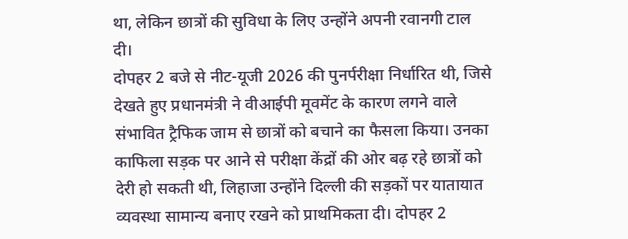था, लेकिन छात्रों की सुविधा के लिए उन्होंने अपनी रवानगी टाल दी।
दोपहर 2 बजे से नीट-यूजी 2026 की पुनर्परीक्षा निर्धारित थी, जिसे देखते हुए प्रधानमंत्री ने वीआईपी मूवमेंट के कारण लगने वाले संभावित ट्रैफिक जाम से छात्रों को बचाने का फैसला किया। उनका काफिला सड़क पर आने से परीक्षा केंद्रों की ओर बढ़ रहे छात्रों को देरी हो सकती थी, लिहाजा उन्होंने दिल्ली की सड़कों पर यातायात व्यवस्था सामान्य बनाए रखने को प्राथमिकता दी। दोपहर 2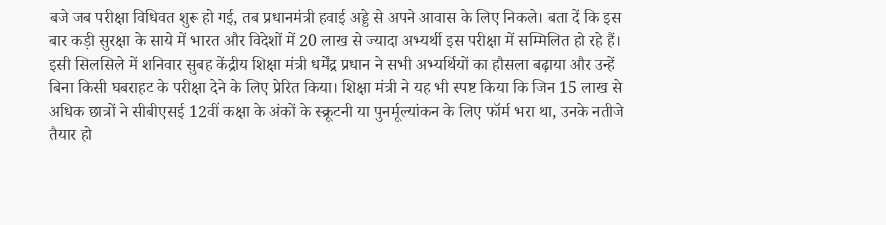बजे जब परीक्षा विधिवत शुरू हो गई, तब प्रधानमंत्री हवाई अड्डे से अपने आवास के लिए निकले। बता दें कि इस बार कड़ी सुरक्षा के साये में भारत और विदेशों में 20 लाख से ज्यादा अभ्यर्थी इस परीक्षा में सम्मिलित हो रहे हैं।
इसी सिलसिले में शनिवार सुबह केंद्रीय शिक्षा मंत्री धर्मेंद्र प्रधान ने सभी अभ्यर्थियों का हौसला बढ़ाया और उन्हें बिना किसी घबराहट के परीक्षा देने के लिए प्रेरित किया। शिक्षा मंत्री ने यह भी स्पष्ट किया कि जिन 15 लाख से अधिक छात्रों ने सीबीएसई 12वीं कक्षा के अंकों के स्क्रूटनी या पुनर्मूल्यांकन के लिए फॉर्म भरा था, उनके नतीजे तैयार हो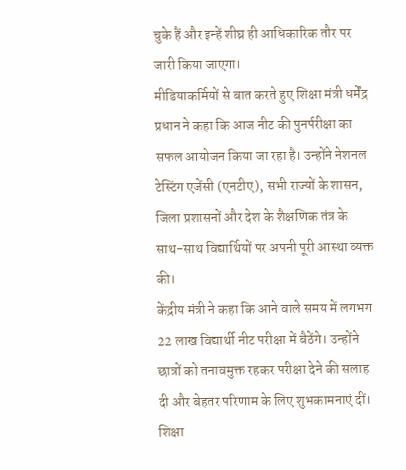चुके हैं और इन्हें शीघ्र ही आधिकारिक तौर पर जारी किया जाएगा।
मीडियाकर्मियों से बात करते हुए शिक्षा मंत्री धर्मेंद्र प्रधान ने कहा कि आज नीट की पुनर्परीक्षा का सफल आयोजन किया जा रहा है। उन्होंने नेशनल टेस्टिंग एजेंसी (एनटीए), सभी राज्यों के शासन, जिला प्रशासनों और देश के शैक्षणिक तंत्र के साथ-साथ विद्यार्थियों पर अपनी पूरी आस्था व्यक्त की।
केंद्रीय मंत्री ने कहा कि आने वाले समय में लगभग 22 लाख विद्यार्थी नीट परीक्षा में बैठेंगे। उन्होंने छात्रों को तनावमुक्त रहकर परीक्षा देने की सलाह दी और बेहतर परिणाम के लिए शुभकामनाएं दीं। शिक्षा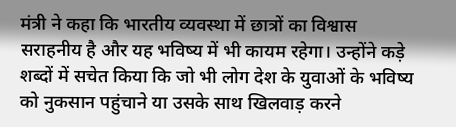मंत्री ने कहा कि भारतीय व्यवस्था में छात्रों का विश्वास सराहनीय है और यह भविष्य में भी कायम रहेगा। उन्होंने कड़े शब्दों में सचेत किया कि जो भी लोग देश के युवाओं के भविष्य को नुकसान पहुंचाने या उसके साथ खिलवाड़ करने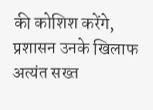की कोशिश करेंगे, प्रशासन उनके खिलाफ अत्यंत सख्त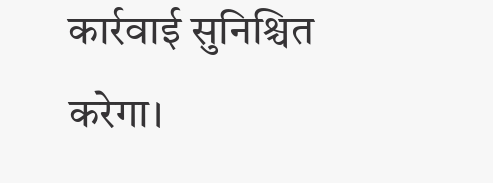कार्रवाई सुनिश्चित करेगा।